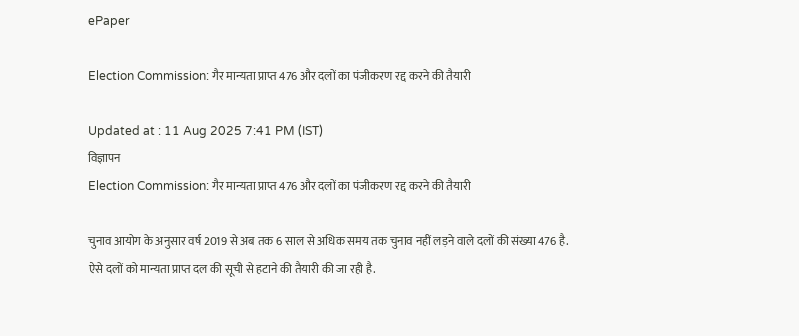ePaper

Election Commission: गैर मान्यता प्राप्त 476 और दलों का पंजीकरण रद्द करने की तैयारी

Updated at : 11 Aug 2025 7:41 PM (IST)
विज्ञापन
Election Commission: गैर मान्यता प्राप्त 476 और दलों का पंजीकरण रद्द करने की तैयारी

चुनाव आयोग के अनुसार वर्ष 2019 से अब तक 6 साल से अधिक समय तक चुनाव नहीं लड़ने वाले दलों की संख्या 476 है. ऐसे दलों को मान्यता प्राप्त दल की सूची से हटाने की तैयारी की जा रही है.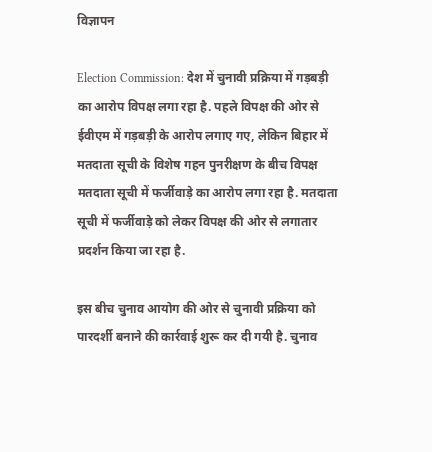विज्ञापन

Election Commission: देश में चुनावी प्रक्रिया में गड़बड़ी का आरोप विपक्ष लगा रहा है. पहले विपक्ष की ओर से ईवीएम में गड़बड़ी के आरोप लगाए गए, लेकिन बिहार में मतदाता सूची के विशेष गहन पुनरीक्षण के बीच विपक्ष मतदाता सूची में फर्जीवाड़े का आरोप लगा रहा है. मतदाता सूची में फर्जीवाड़े को लेकर विपक्ष की ओर से लगातार प्रदर्शन किया जा रहा है.

इस बीच चुनाव आयोग की ओर से चुनावी प्रक्रिया को पारदर्शी बनाने की कार्रवाई शुरू कर दी गयी है. चुनाव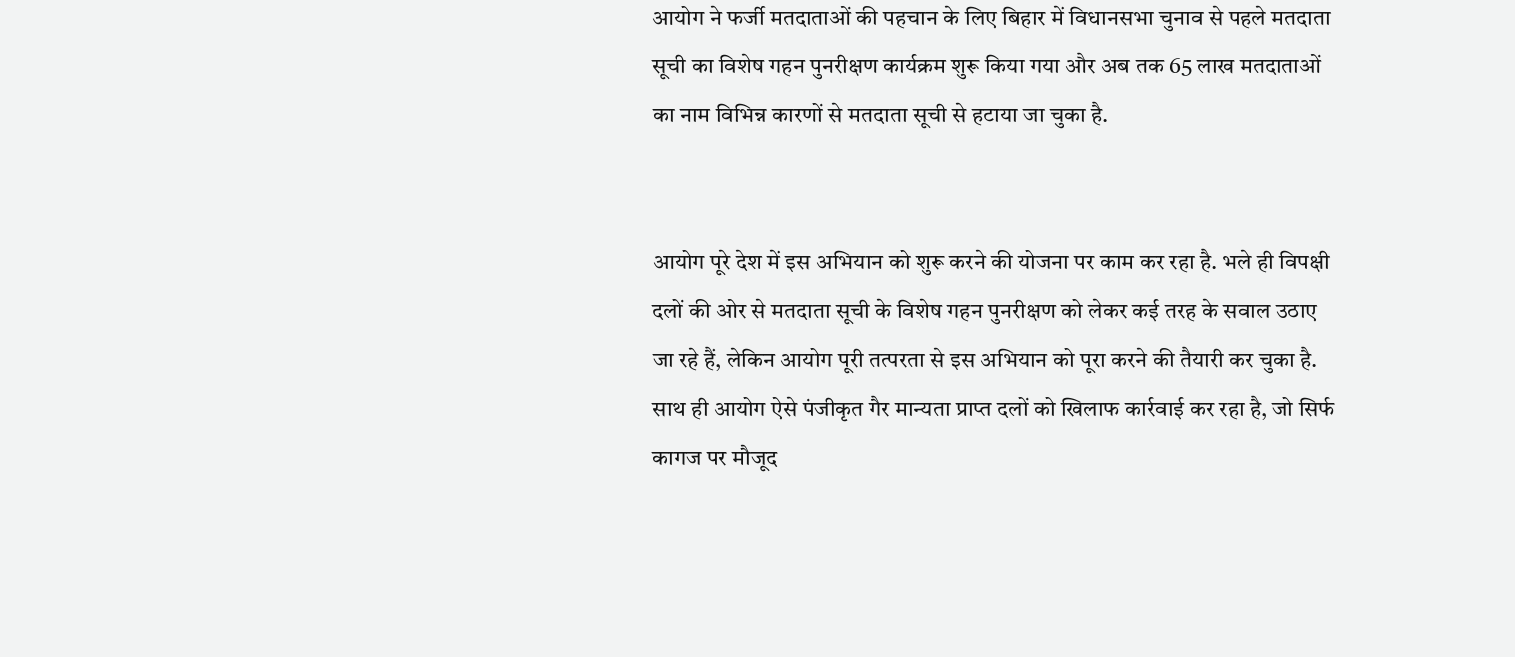आयोग ने फर्जी मतदाताओं की पहचान के लिए बिहार में विधानसभा चुनाव से पहले मतदाता सूची का विशेष गहन पुनरीक्षण कार्यक्रम शुरू किया गया और अब तक 65 लाख मतदाताओं का नाम विभिन्न कारणों से मतदाता सूची से हटाया जा चुका है.


आयोग पूरे देश में इस अभियान को शुरू करने की योजना पर काम कर रहा है. भले ही विपक्षी दलों की ओर से मतदाता सूची के विशेष गहन पुनरीक्षण को लेकर कई तरह के सवाल उठाए जा रहे हैं, लेकिन आयोग पूरी तत्परता से इस अभियान को पूरा करने की तैयारी कर चुका है. साथ ही आयोग ऐसे पंजीकृत गैर मान्यता प्राप्त दलों को खिलाफ कार्रवाई कर रहा है, जो सिर्फ कागज पर मौजूद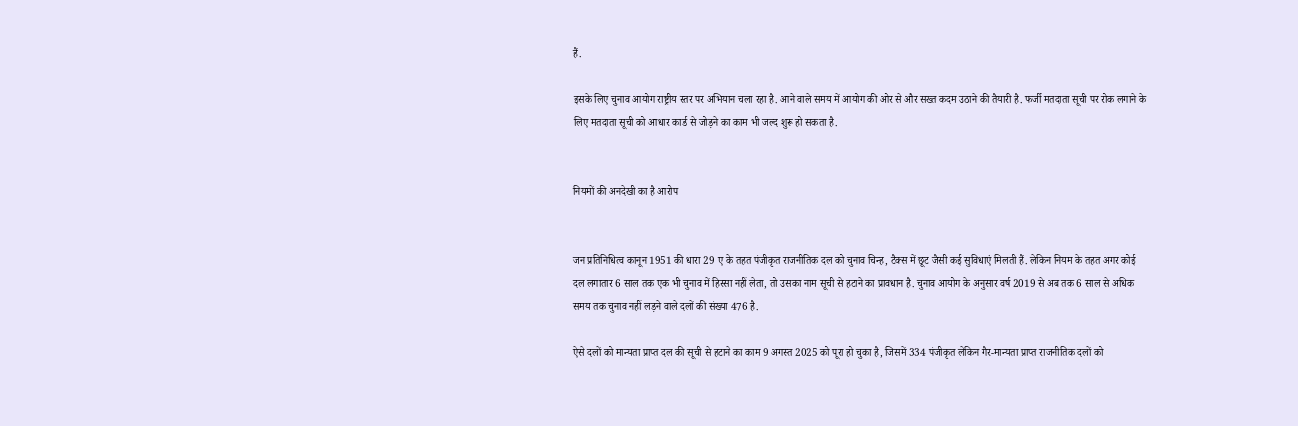हैं.

इसके लिए चुनाव आयोग राष्ट्रीय स्तर पर अभियान चला रहा है. आने वाले समय में आयोग की ओर से और सख्त कदम उठाने की तैयारी है. फर्जी मतदाता सूची पर रोक लगाने के लिए मतदाता सूची को आधार कार्ड से जोड़ने का काम भी जल्द शुरू हो सकता है.


नियमों की अनदेखी का है आरोप


जन प्रतिनिधित्व कानून 1951 की धारा 29 ए के तहत पंजीकृत राजनीतिक दल को चुनाव चिन्ह, टैक्स में छूट जैसी कई सुविधाएं मिलती हैं. लेकिन नियम के तहत अगर कोई दल लगातार 6 साल तक एक भी चुनाव में हिस्सा नहीं लेता, तो उसका नाम सूची से हटाने का प्रावधान है. चुनाव आयोग के अनुसार वर्ष 2019 से अब तक 6 साल से अधिक समय तक चुनाव नहीं लड़ने वाले दलों की संख्या 476 है.

ऐसे दलों को मान्यता प्राप्त दल की सूची से हटाने का काम 9 अगस्त 2025 को पूरा हो चुका है, जिसमें 334 पंजीकृत लेकिन गैर-मान्यता प्राप्त राजनीतिक दलों को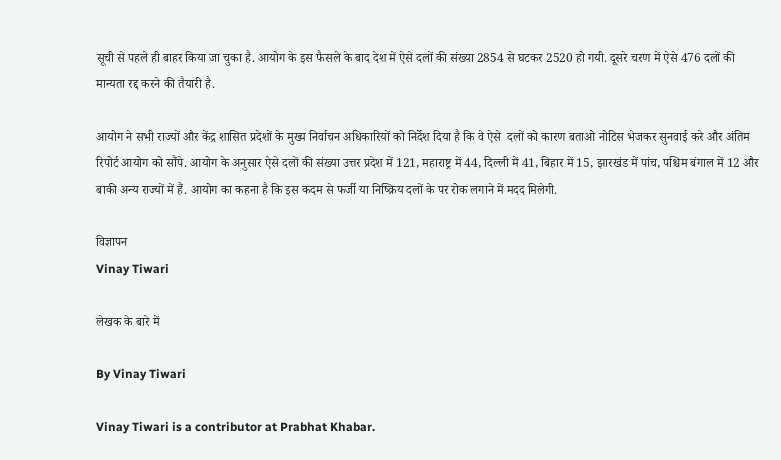सूची से पहले ही बाहर किया जा चुका है. आयोग के इस फैसले के बाद देश में ऐसे दलों की संख्या 2854 से घटकर 2520 हो गयी. दूसरे चरण में ऐसे 476 दलों की मान्यता रद्द करने की तैयारी है.

आयोग ने सभी राज्यों और केंद्र शासित प्रदेशों के मुख्य निर्वाचन अधिकारियों को निर्देश दिया है कि वे ऐसे  दलों को कारण बताओ नोटिस भेजकर सुनवाई करे और अंतिम रिपोर्ट आयोग को सौंपे. आयोग के अनुसार ऐसे दलों की संख्या उत्तर प्रदेश में 121, महाराष्ट्र में 44, दिल्ली में 41, बिहार में 15, झारखंड में पांच, पश्चिम बंगाल में 12 और बाकी अन्य राज्यों में हैं. आयोग का कहना है कि इस कदम से फर्जी या निष्क्रिय दलों के पर रोक लगाने में मदद मिलेगी.

विज्ञापन
Vinay Tiwari

लेखक के बारे में

By Vinay Tiwari

Vinay Tiwari is a contributor at Prabhat Khabar.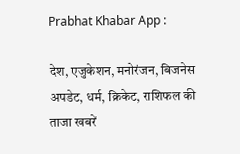Prabhat Khabar App :

देश, एजुकेशन, मनोरंजन, बिजनेस अपडेट, धर्म, क्रिकेट, राशिफल की ताजा खबरें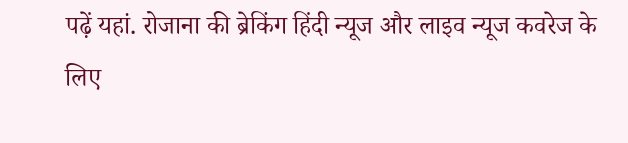पढ़ें यहां. रोजाना की ब्रेकिंग हिंदी न्यूज और लाइव न्यूज कवरेज के लिए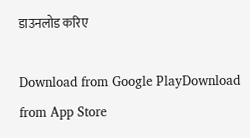डाउनलोड करिए

Download from Google PlayDownload from App Store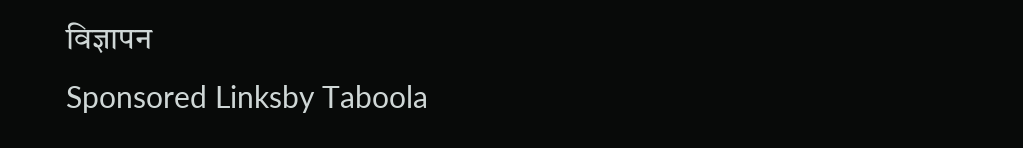विज्ञापन
Sponsored Linksby Taboola